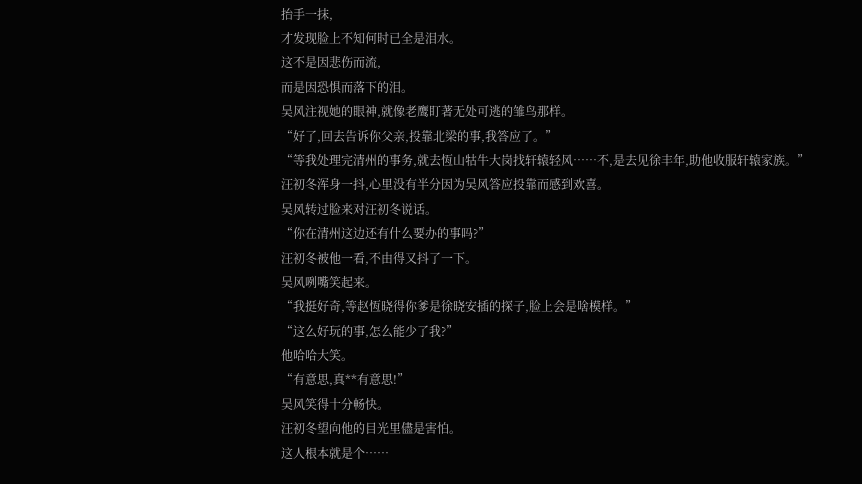抬手一抹,
才发现脸上不知何时已全是泪水。
这不是因悲伤而流,
而是因恐惧而落下的泪。
吴风注视她的眼神,就像老鹰盯著无处可逃的雏鸟那样。
“好了,回去告诉你父亲,投靠北梁的事,我答应了。”
“等我处理完清州的事务,就去恆山牯牛大岗找轩辕轻风……不,是去见徐丰年,助他收服轩辕家族。”
汪初冬浑身一抖,心里没有半分因为吴风答应投靠而感到欢喜。
吴风转过脸来对汪初冬说话。
“你在清州这边还有什么要办的事吗?”
汪初冬被他一看,不由得又抖了一下。
吴风咧嘴笑起来。
“我挺好奇,等赵恆晓得你爹是徐晓安插的探子,脸上会是啥模样。”
“这么好玩的事,怎么能少了我?”
他哈哈大笑。
“有意思,真**有意思!”
吴风笑得十分畅快。
汪初冬望向他的目光里儘是害怕。
这人根本就是个……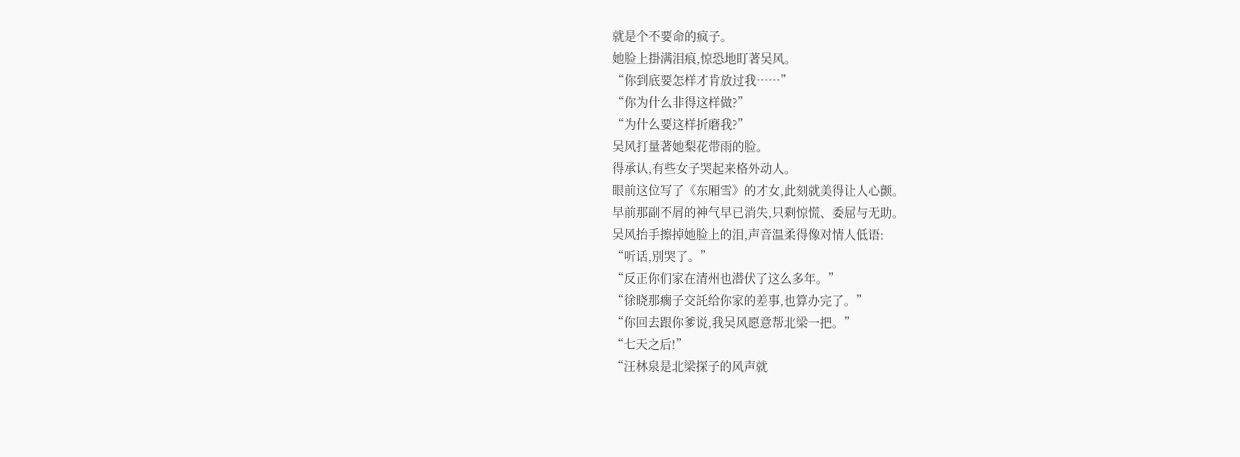就是个不要命的疯子。
她脸上掛满泪痕,惊恐地盯著吴风。
“你到底要怎样才肯放过我……”
“你为什么非得这样做?”
“为什么要这样折磨我?”
吴风打量著她梨花带雨的脸。
得承认,有些女子哭起来格外动人。
眼前这位写了《东厢雪》的才女,此刻就美得让人心颤。
早前那副不屑的神气早已消失,只剩惊慌、委屈与无助。
吴风抬手擦掉她脸上的泪,声音温柔得像对情人低语:
“听话,別哭了。”
“反正你们家在清州也潜伏了这么多年。”
“徐晓那瘸子交託给你家的差事,也算办完了。”
“你回去跟你爹说,我吴风愿意帮北梁一把。”
“七天之后!”
“汪林泉是北梁探子的风声就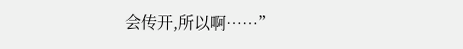会传开,所以啊……”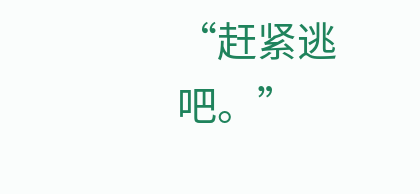“赶紧逃吧。”